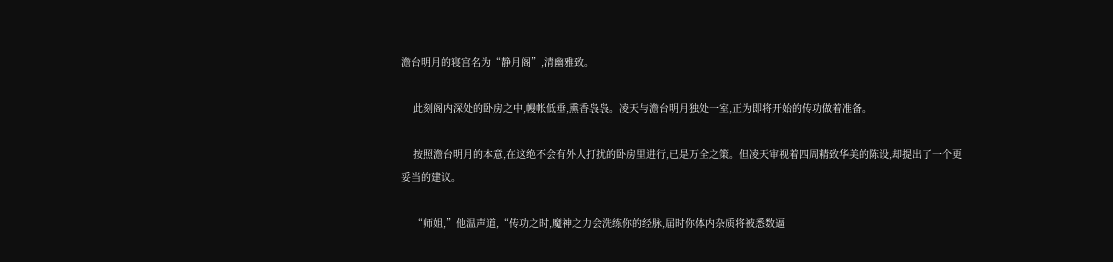澹台明月的寝宫名为“静月阁”,清幽雅致。

    此刻阁内深处的卧房之中,幔帐低垂,熏香袅袅。凌天与澹台明月独处一室,正为即将开始的传功做着准备。

    按照澹台明月的本意,在这绝不会有外人打扰的卧房里进行,已是万全之策。但凌天审视着四周精致华美的陈设,却提出了一个更妥当的建议。

    “师姐,”他温声道,“传功之时,魔神之力会洗练你的经脉,届时你体内杂质将被悉数逼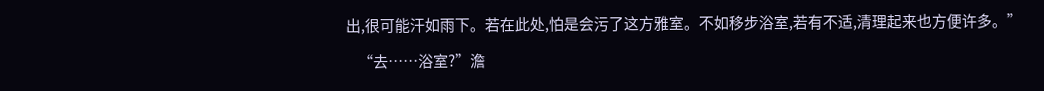出,很可能汗如雨下。若在此处,怕是会污了这方雅室。不如移步浴室,若有不适,清理起来也方便许多。”

    “去……浴室?”澹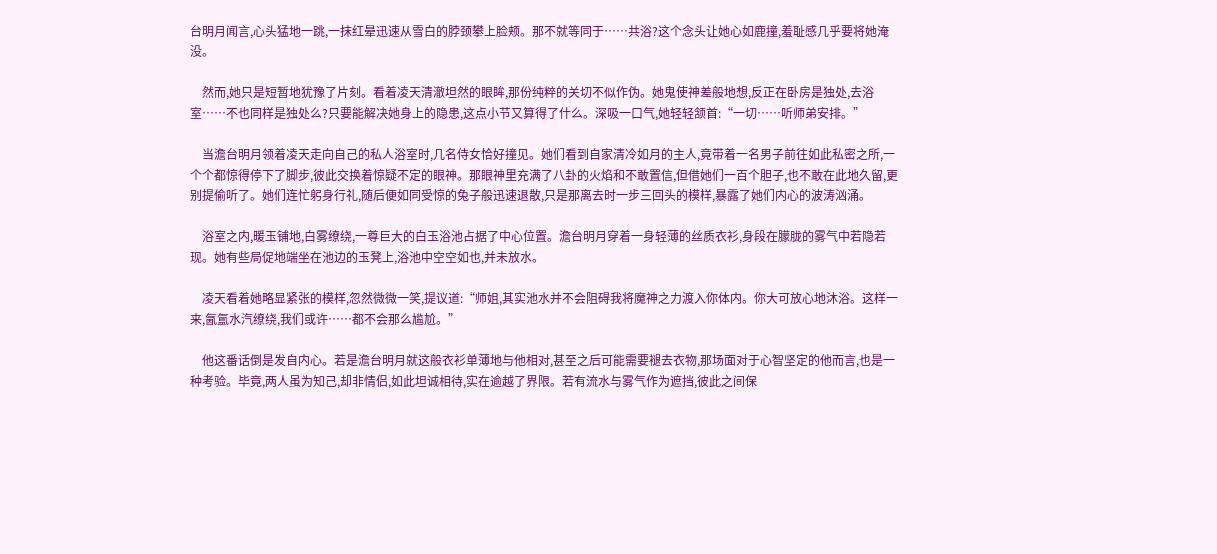台明月闻言,心头猛地一跳,一抹红晕迅速从雪白的脖颈攀上脸颊。那不就等同于……共浴?这个念头让她心如鹿撞,羞耻感几乎要将她淹没。

    然而,她只是短暂地犹豫了片刻。看着凌天清澈坦然的眼眸,那份纯粹的关切不似作伪。她鬼使神差般地想,反正在卧房是独处,去浴室……不也同样是独处么?只要能解决她身上的隐患,这点小节又算得了什么。深吸一口气,她轻轻颔首:“一切……听师弟安排。”

    当澹台明月领着凌天走向自己的私人浴室时,几名侍女恰好撞见。她们看到自家清冷如月的主人,竟带着一名男子前往如此私密之所,一个个都惊得停下了脚步,彼此交换着惊疑不定的眼神。那眼神里充满了八卦的火焰和不敢置信,但借她们一百个胆子,也不敢在此地久留,更别提偷听了。她们连忙躬身行礼,随后便如同受惊的兔子般迅速退散,只是那离去时一步三回头的模样,暴露了她们内心的波涛汹涌。

    浴室之内,暖玉铺地,白雾缭绕,一尊巨大的白玉浴池占据了中心位置。澹台明月穿着一身轻薄的丝质衣衫,身段在朦胧的雾气中若隐若现。她有些局促地端坐在池边的玉凳上,浴池中空空如也,并未放水。

    凌天看着她略显紧张的模样,忽然微微一笑,提议道:“师姐,其实池水并不会阻碍我将魔神之力渡入你体内。你大可放心地沐浴。这样一来,氤氲水汽缭绕,我们或许……都不会那么尴尬。”

    他这番话倒是发自内心。若是澹台明月就这般衣衫单薄地与他相对,甚至之后可能需要褪去衣物,那场面对于心智坚定的他而言,也是一种考验。毕竟,两人虽为知己,却非情侣,如此坦诚相待,实在逾越了界限。若有流水与雾气作为遮挡,彼此之间保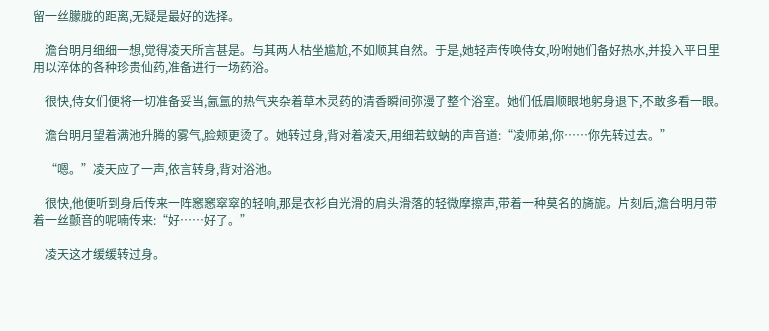留一丝朦胧的距离,无疑是最好的选择。

    澹台明月细细一想,觉得凌天所言甚是。与其两人枯坐尴尬,不如顺其自然。于是,她轻声传唤侍女,吩咐她们备好热水,并投入平日里用以淬体的各种珍贵仙药,准备进行一场药浴。

    很快,侍女们便将一切准备妥当,氤氲的热气夹杂着草木灵药的清香瞬间弥漫了整个浴室。她们低眉顺眼地躬身退下,不敢多看一眼。

    澹台明月望着满池升腾的雾气,脸颊更烫了。她转过身,背对着凌天,用细若蚊蚋的声音道:“凌师弟,你……你先转过去。”

    “嗯。”凌天应了一声,依言转身,背对浴池。

    很快,他便听到身后传来一阵窸窸窣窣的轻响,那是衣衫自光滑的肩头滑落的轻微摩擦声,带着一种莫名的旖旎。片刻后,澹台明月带着一丝颤音的呢喃传来:“好……好了。”

    凌天这才缓缓转过身。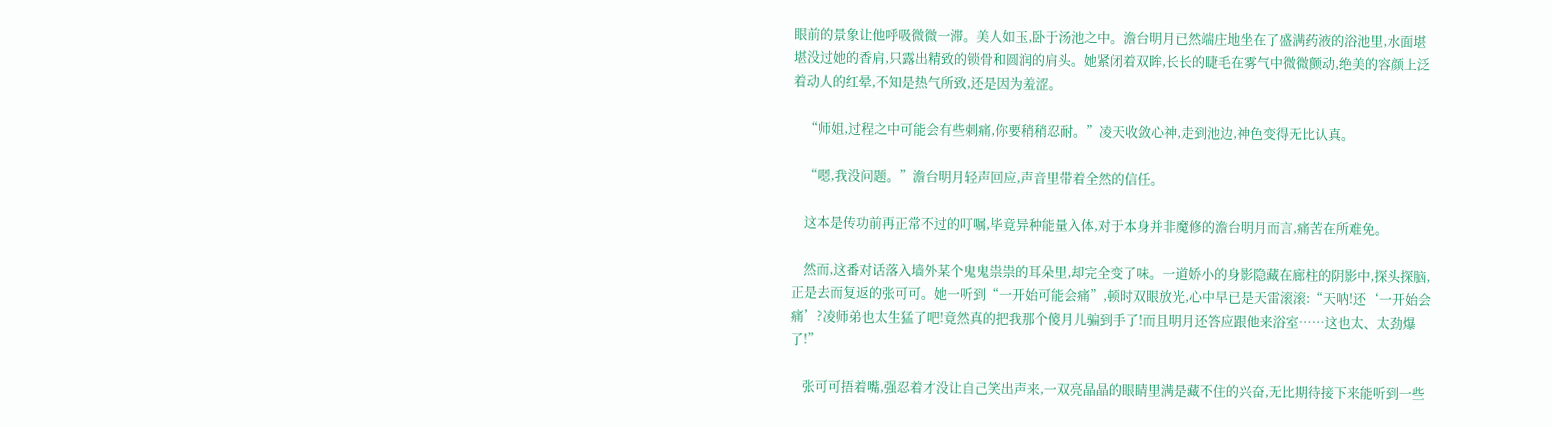眼前的景象让他呼吸微微一滞。美人如玉,卧于汤池之中。澹台明月已然端庄地坐在了盛满药液的浴池里,水面堪堪没过她的香肩,只露出精致的锁骨和圆润的肩头。她紧闭着双眸,长长的睫毛在雾气中微微颤动,绝美的容颜上泛着动人的红晕,不知是热气所致,还是因为羞涩。

    “师姐,过程之中可能会有些刺痛,你要稍稍忍耐。”凌天收敛心神,走到池边,神色变得无比认真。

    “嗯,我没问题。”澹台明月轻声回应,声音里带着全然的信任。

    这本是传功前再正常不过的叮嘱,毕竟异种能量入体,对于本身并非魔修的澹台明月而言,痛苦在所难免。

    然而,这番对话落入墙外某个鬼鬼祟祟的耳朵里,却完全变了味。一道娇小的身影隐藏在廊柱的阴影中,探头探脑,正是去而复返的张可可。她一听到“一开始可能会痛”,顿时双眼放光,心中早已是天雷滚滚:“天呐!还‘一开始会痛’?凌师弟也太生猛了吧!竟然真的把我那个傻月儿骗到手了!而且明月还答应跟他来浴室……这也太、太劲爆了!”

    张可可捂着嘴,强忍着才没让自己笑出声来,一双亮晶晶的眼睛里满是藏不住的兴奋,无比期待接下来能听到一些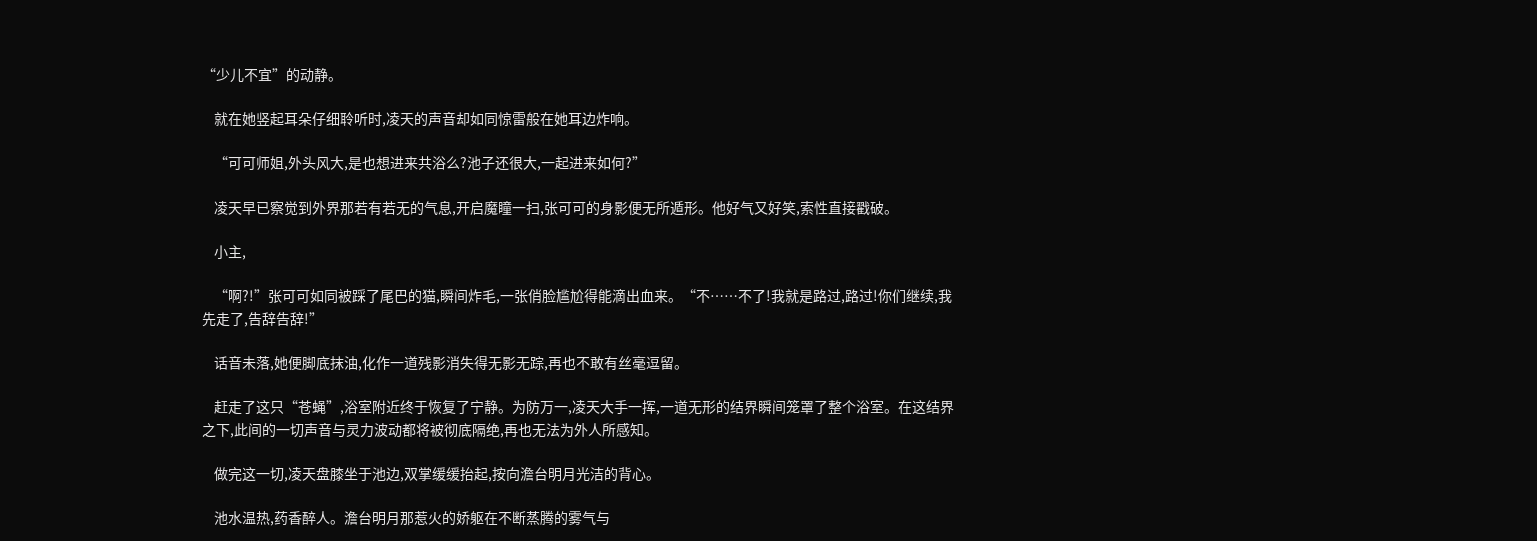“少儿不宜”的动静。

    就在她竖起耳朵仔细聆听时,凌天的声音却如同惊雷般在她耳边炸响。

    “可可师姐,外头风大,是也想进来共浴么?池子还很大,一起进来如何?”

    凌天早已察觉到外界那若有若无的气息,开启魔瞳一扫,张可可的身影便无所遁形。他好气又好笑,索性直接戳破。

    小主,

    “啊?!”张可可如同被踩了尾巴的猫,瞬间炸毛,一张俏脸尴尬得能滴出血来。“不……不了!我就是路过,路过!你们继续,我先走了,告辞告辞!”

    话音未落,她便脚底抹油,化作一道残影消失得无影无踪,再也不敢有丝毫逗留。

    赶走了这只“苍蝇”,浴室附近终于恢复了宁静。为防万一,凌天大手一挥,一道无形的结界瞬间笼罩了整个浴室。在这结界之下,此间的一切声音与灵力波动都将被彻底隔绝,再也无法为外人所感知。

    做完这一切,凌天盘膝坐于池边,双掌缓缓抬起,按向澹台明月光洁的背心。

    池水温热,药香醉人。澹台明月那惹火的娇躯在不断蒸腾的雾气与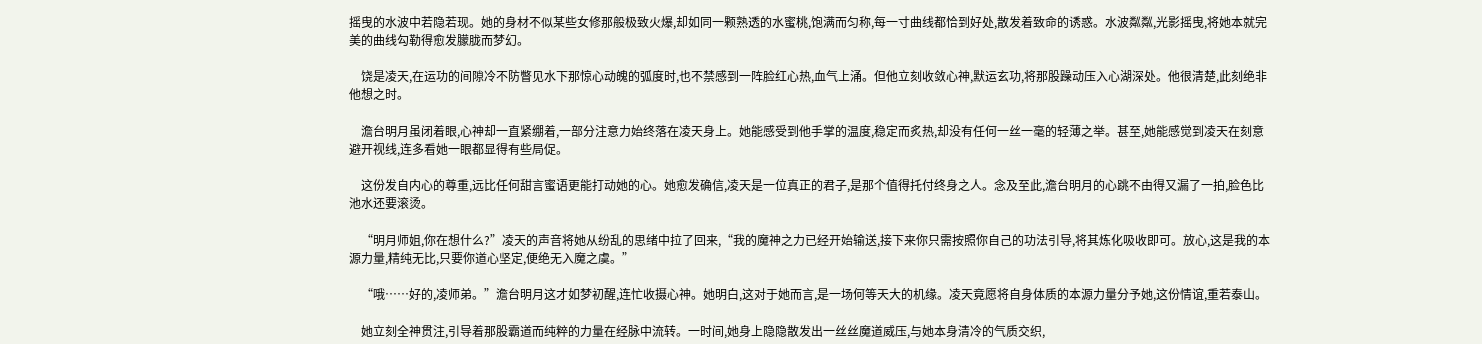摇曳的水波中若隐若现。她的身材不似某些女修那般极致火爆,却如同一颗熟透的水蜜桃,饱满而匀称,每一寸曲线都恰到好处,散发着致命的诱惑。水波粼粼,光影摇曳,将她本就完美的曲线勾勒得愈发朦胧而梦幻。

    饶是凌天,在运功的间隙冷不防瞥见水下那惊心动魄的弧度时,也不禁感到一阵脸红心热,血气上涌。但他立刻收敛心神,默运玄功,将那股躁动压入心湖深处。他很清楚,此刻绝非他想之时。

    澹台明月虽闭着眼,心神却一直紧绷着,一部分注意力始终落在凌天身上。她能感受到他手掌的温度,稳定而炙热,却没有任何一丝一毫的轻薄之举。甚至,她能感觉到凌天在刻意避开视线,连多看她一眼都显得有些局促。

    这份发自内心的尊重,远比任何甜言蜜语更能打动她的心。她愈发确信,凌天是一位真正的君子,是那个值得托付终身之人。念及至此,澹台明月的心跳不由得又漏了一拍,脸色比池水还要滚烫。

    “明月师姐,你在想什么?”凌天的声音将她从纷乱的思绪中拉了回来,“我的魔神之力已经开始输送,接下来你只需按照你自己的功法引导,将其炼化吸收即可。放心,这是我的本源力量,精纯无比,只要你道心坚定,便绝无入魔之虞。”

    “哦……好的,凌师弟。”澹台明月这才如梦初醒,连忙收摄心神。她明白,这对于她而言,是一场何等天大的机缘。凌天竟愿将自身体质的本源力量分予她,这份情谊,重若泰山。

    她立刻全神贯注,引导着那股霸道而纯粹的力量在经脉中流转。一时间,她身上隐隐散发出一丝丝魔道威压,与她本身清冷的气质交织,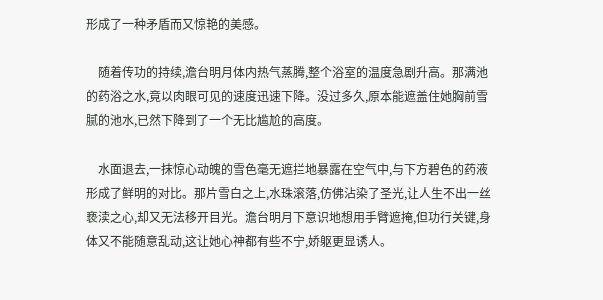形成了一种矛盾而又惊艳的美感。

    随着传功的持续,澹台明月体内热气蒸腾,整个浴室的温度急剧升高。那满池的药浴之水,竟以肉眼可见的速度迅速下降。没过多久,原本能遮盖住她胸前雪腻的池水,已然下降到了一个无比尴尬的高度。

    水面退去,一抹惊心动魄的雪色毫无遮拦地暴露在空气中,与下方碧色的药液形成了鲜明的对比。那片雪白之上,水珠滚落,仿佛沾染了圣光,让人生不出一丝亵渎之心,却又无法移开目光。澹台明月下意识地想用手臂遮掩,但功行关键,身体又不能随意乱动,这让她心神都有些不宁,娇躯更显诱人。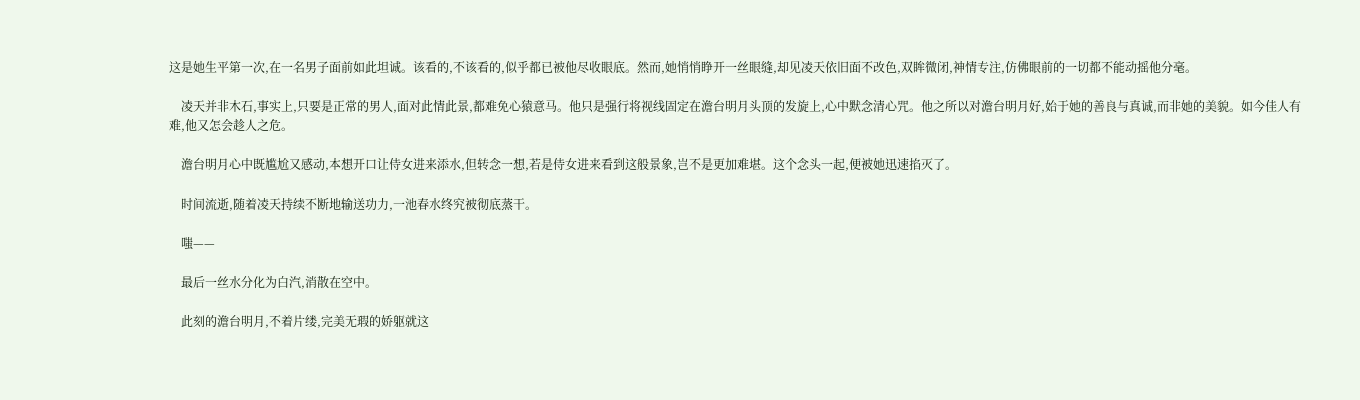这是她生平第一次,在一名男子面前如此坦诚。该看的,不该看的,似乎都已被他尽收眼底。然而,她悄悄睁开一丝眼缝,却见凌天依旧面不改色,双眸微闭,神情专注,仿佛眼前的一切都不能动摇他分毫。

    凌天并非木石,事实上,只要是正常的男人,面对此情此景,都难免心猿意马。他只是强行将视线固定在澹台明月头顶的发旋上,心中默念清心咒。他之所以对澹台明月好,始于她的善良与真诚,而非她的美貌。如今佳人有难,他又怎会趁人之危。

    澹台明月心中既尴尬又感动,本想开口让侍女进来添水,但转念一想,若是侍女进来看到这般景象,岂不是更加难堪。这个念头一起,便被她迅速掐灭了。

    时间流逝,随着凌天持续不断地输送功力,一池春水终究被彻底蒸干。

    嗤——

    最后一丝水分化为白汽,消散在空中。

    此刻的澹台明月,不着片缕,完美无瑕的娇躯就这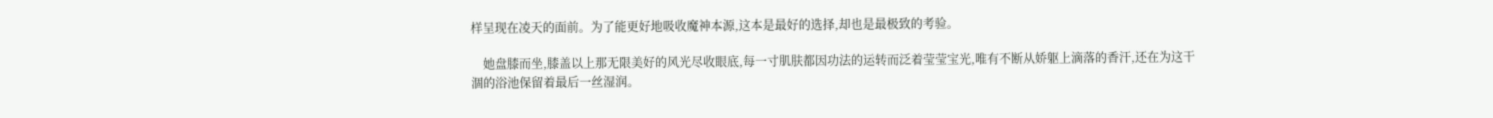样呈现在凌天的面前。为了能更好地吸收魔神本源,这本是最好的选择,却也是最极致的考验。

    她盘膝而坐,膝盖以上那无限美好的风光尽收眼底,每一寸肌肤都因功法的运转而泛着莹莹宝光,唯有不断从娇躯上滴落的香汗,还在为这干涸的浴池保留着最后一丝湿润。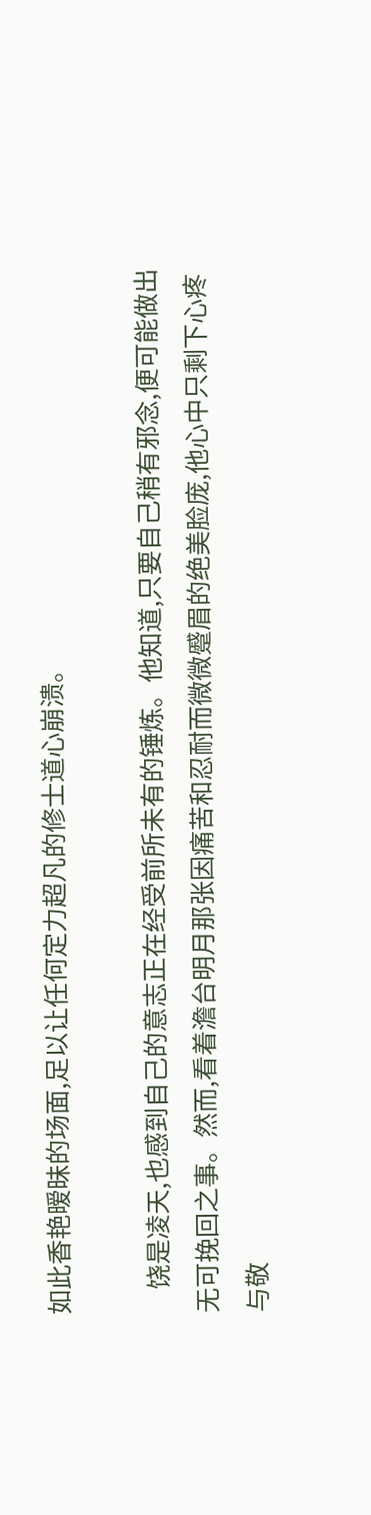如此香艳暧昧的场面,足以让任何定力超凡的修士道心崩溃。

    饶是凌天,也感到自己的意志正在经受前所未有的锤炼。他知道,只要自己稍有邪念,便可能做出无可挽回之事。然而,看着澹台明月那张因痛苦和忍耐而微微蹙眉的绝美脸庞,他心中只剩下心疼与敬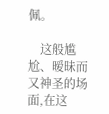佩。

    这般尴尬、暧昧而又神圣的场面,在这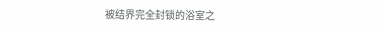被结界完全封锁的浴室之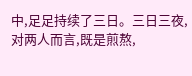中,足足持续了三日。三日三夜,对两人而言,既是煎熬,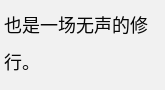也是一场无声的修行。